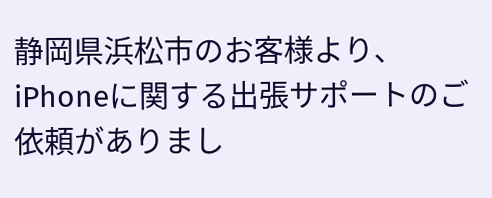静岡県浜松市のお客様より、iPhoneに関する出張サポートのご依頼がありまし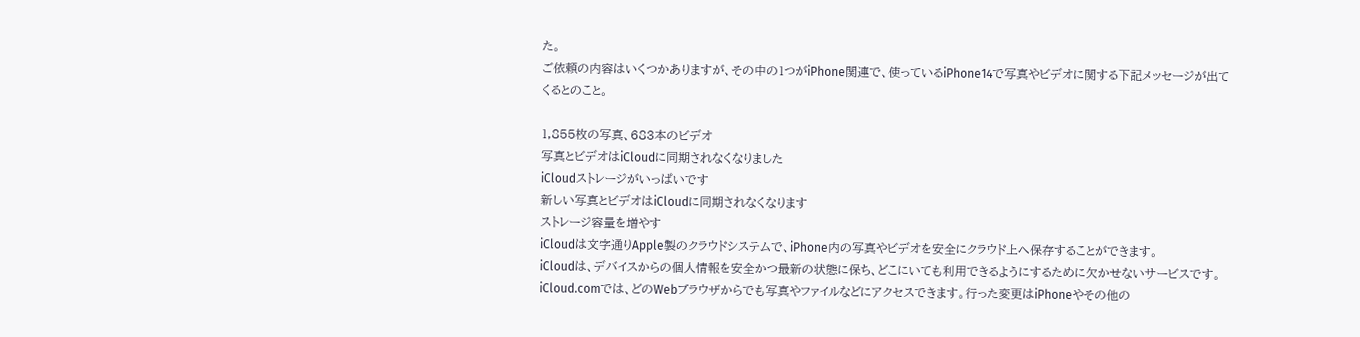た。
ご依頼の内容はいくつかありますが、その中の1つがiPhone関連で、使っているiPhone14で写真やビデオに関する下記メッセージが出てくるとのこと。

1,855枚の写真、683本のビデオ
写真とビデオはiCloudに同期されなくなりました
iCloudストレージがいっぱいです
新しい写真とビデオはiCloudに同期されなくなります
ストレージ容量を増やす
iCloudは文字通りApple製のクラウドシステムで、iPhone内の写真やビデオを安全にクラウド上へ保存することができます。
iCloudは、デバイスからの個人情報を安全かつ最新の状態に保ち、どこにいても利用できるようにするために欠かせないサービスです。iCloud.comでは、どのWebブラウザからでも写真やファイルなどにアクセスできます。行った変更はiPhoneやその他の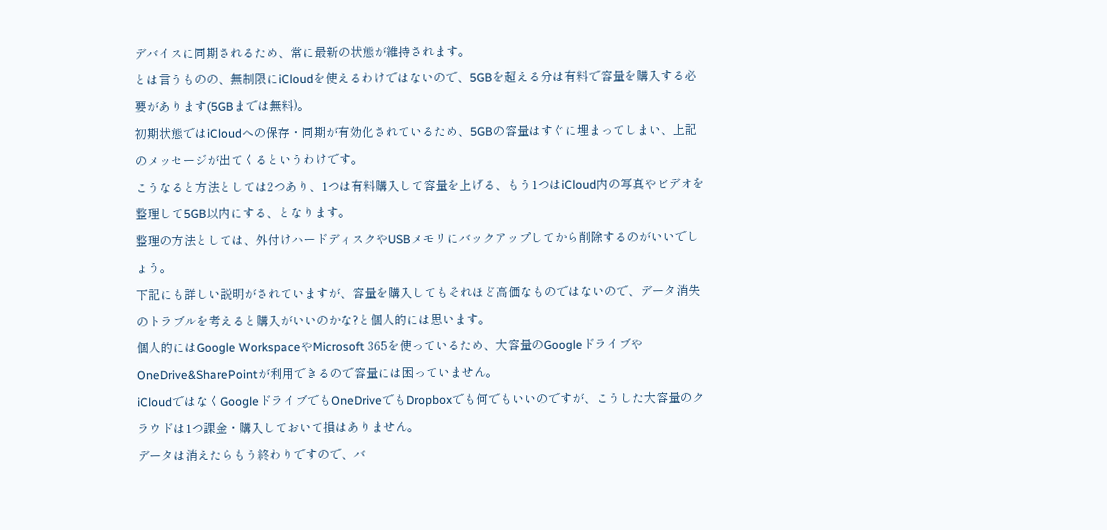デバイスに同期されるため、常に最新の状態が維持されます。
とは言うものの、無制限にiCloudを使えるわけではないので、5GBを超える分は有料で容量を購入する必要があります(5GBまでは無料)。
初期状態ではiCloudへの保存・同期が有効化されているため、5GBの容量はすぐに埋まってしまい、上記のメッセージが出てくるというわけです。
こうなると方法としては2つあり、1つは有料購入して容量を上げる、もう1つはiCloud内の写真やビデオを整理して5GB以内にする、となります。
整理の方法としては、外付けハードディスクやUSBメモリにバックアップしてから削除するのがいいでしょう。
下記にも詳しい説明がされていますが、容量を購入してもそれほど高価なものではないので、データ消失のトラブルを考えると購入がいいのかな?と個人的には思います。
個人的にはGoogle WorkspaceやMicrosoft 365を使っているため、大容量のGoogleドライブやOneDrive&SharePointが利用できるので容量には困っていません。
iCloudではなくGoogleドライブでもOneDriveでもDropboxでも何でもいいのですが、こうした大容量のクラウドは1つ課金・購入しておいて損はありません。
データは消えたらもう終わりですので、バ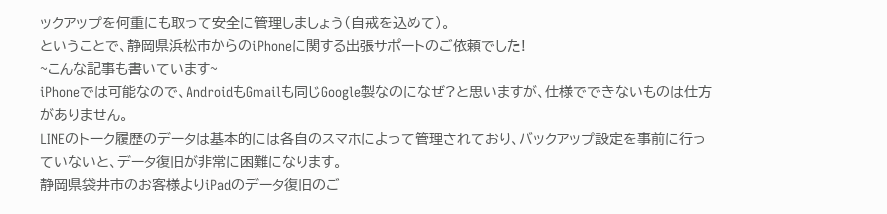ックアップを何重にも取って安全に管理しましょう(自戒を込めて)。
ということで、静岡県浜松市からのiPhoneに関する出張サポートのご依頼でした!
~こんな記事も書いています~
iPhoneでは可能なので、AndroidもGmailも同じGoogle製なのになぜ?と思いますが、仕様でできないものは仕方がありません。
LINEのトーク履歴のデータは基本的には各自のスマホによって管理されており、バックアップ設定を事前に行っていないと、データ復旧が非常に困難になります。
静岡県袋井市のお客様よりiPadのデータ復旧のご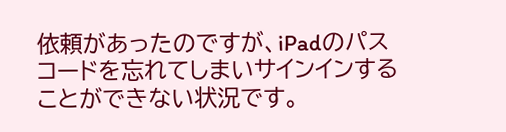依頼があったのですが、iPadのパスコードを忘れてしまいサインインすることができない状況です。